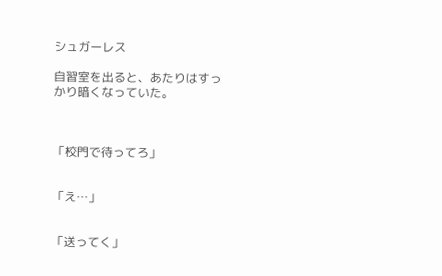シュガーレス

自習室を出ると、あたりはすっかり暗くなっていた。



「校門で待ってろ」


「え…」


「送ってく」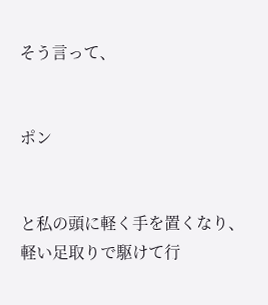そう言って、


ポン


と私の頭に軽く手を置くなり、軽い足取りで駆けて行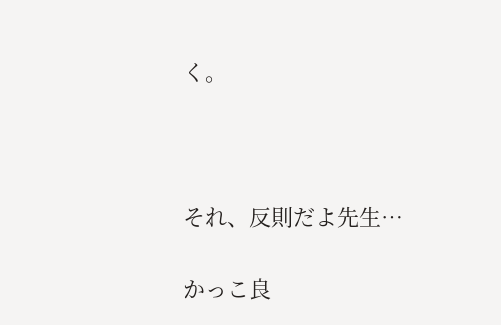く。





それ、反則だよ先生…


かっこ良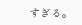すぎる。